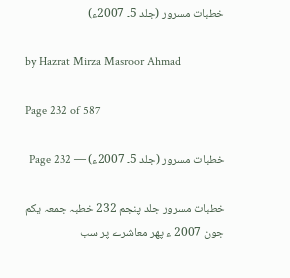خطبات مسرور (جلد 5۔ 2007ء)

by Hazrat Mirza Masroor Ahmad

Page 232 of 587

خطبات مسرور (جلد 5۔ 2007ء) — Page 232

خطبات مسرور جلد پنجم 232 خطبہ جمعہ یکم جون 2007 ء پھر معاشرے پر سب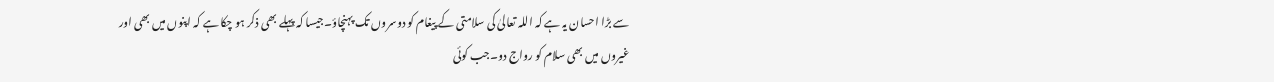سے بڑا احسان یہ ہے کہ اللہ تعالیٰ کی سلامتی کے پیغام کو دوسروں تک پہنچاؤ۔جیسا کہ پہلے بھی ذکر ہو چکا ہے کہ اپنوں میں بھی اور غیروں میں بھی سلام کو رواج دو۔جب کوئی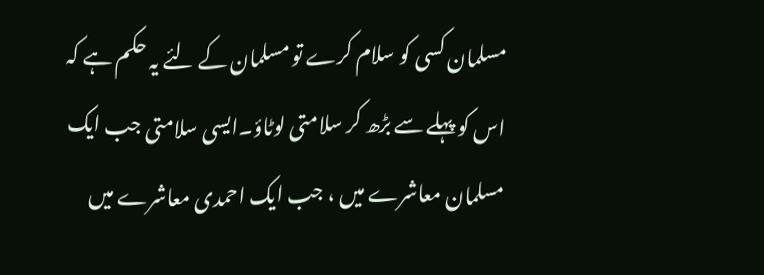مسلمان کسی کو سلام کرے تو مسلمان کے لئے یہ حکم ہے کہ اس کو پہلے سے بڑھ کر سلامتی لوٹاؤ۔ایسی سلامتی جب ایک مسلمان معاشرے میں ، جب ایک احمدی معاشرے میں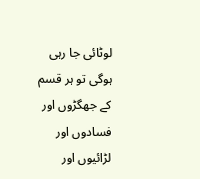لوٹائی جا رہی ہوگی تو ہر قسم کے جھگڑوں اور فسادوں اور لڑائیوں اور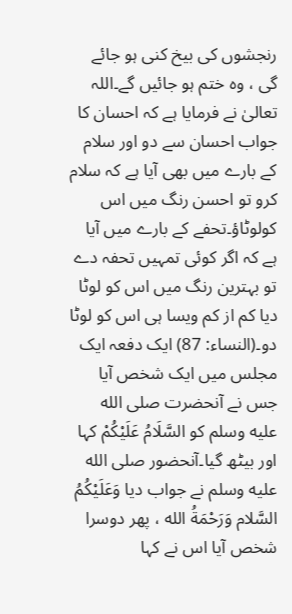رنجشوں کی بیخ کنی ہو جائے گی ، وہ ختم ہو جائیں گے۔اللہ تعالیٰ نے فرمایا ہے کہ احسان کا جواب احسان سے دو اور سلام کے بارے میں بھی آیا ہے کہ سلام کرو تو احسن رنگ میں اس کولوٹاؤ۔تحفے کے بارے میں آیا ہے کہ اگر کوئی تمہیں تحفہ دے تو بہترین رنگ میں اس کو لوٹا دیا کم از کم ویسا ہی اس کو لوٹا دو۔(النساء: 87) ایک دفعہ ایک مجلس میں ایک شخص آیا جس نے آنحضرت صلى الله عليه وسلم کو السَّلَامُ عَلَيْكُمْ کہا اور بیٹھ گیا۔آنحضور صلى الله عليه وسلم نے جواب دیا وَعَلَيْكُمُ السَّلام وَرَحْمَةُ الله ، پھر دوسرا شخص آیا اس نے کہا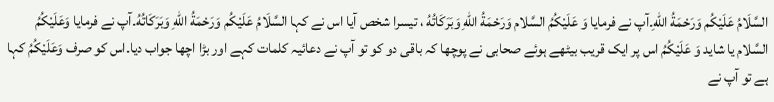السَّلَامُ عَلَيْكُم وَرَحْمَةُ اللهِ۔آپ نے فرمایا وَ عَلَيْكُمُ السَّلام وَرَحْمَةُ اللهِ وَبَرَكَاتُهُ ، تیسرا شخص آیا اس نے کہا السَّلَامُ عَلَيْكُم وَرَحْمَةُ اللهِ وَبَرَكَاتُهُ۔آپ نے فرمایا وَعَلَيْكُمُ السَّلام یا شاید وَ عَلَيْكُمُ اس پر ایک قریب بیٹھے ہوئے صحابی نے پوچھا کہ باقی دو کو تو آپ نے دعائیہ کلمات کہے اور بڑا اچھا جواب دیا۔اس کو صرف وَعَلَيْكُمُ کہا ہے تو آپ نے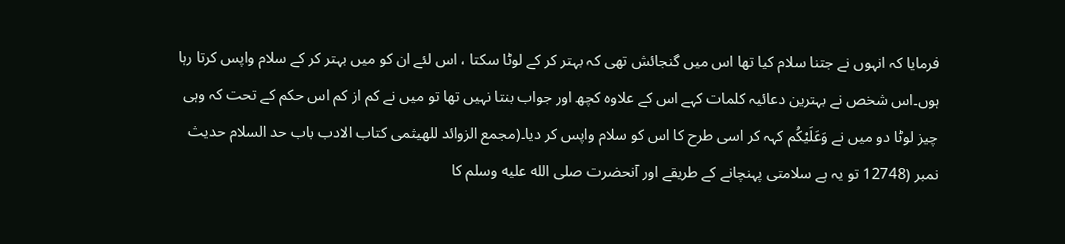فرمایا کہ انہوں نے جتنا سلام کیا تھا اس میں گنجائش تھی کہ بہتر کر کے لوٹا سکتا ، اس لئے ان کو میں بہتر کر کے سلام واپس کرتا رہا ہوں۔اس شخص نے بہترین دعائیہ کلمات کہے اس کے علاوہ کچھ اور جواب بنتا نہیں تھا تو میں نے کم از کم اس حکم کے تحت کہ وہی چیز لوٹا دو میں نے وَعَلَيْكُم کہہ کر اسی طرح کا اس کو سلام واپس کر دیا۔(مجمع الزوائد للهيثمى كتاب الادب باب حد السلام حدیث نمبر (12748 تو یہ ہے سلامتی پہنچانے کے طریقے اور آنحضرت صلى الله عليه وسلم کا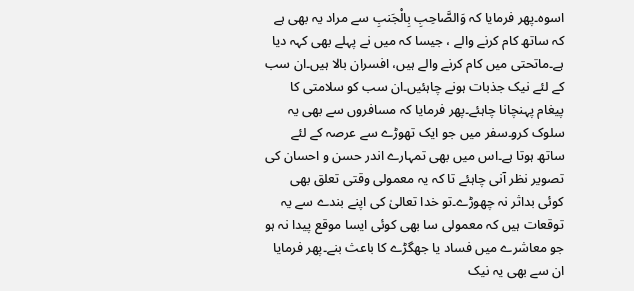اسوہ۔پھر فرمایا کہ وَالصَّاحِبِ بِالْجَنبِ سے مراد یہ بھی ہے کہ ساتھ کام کرنے والے ، جیسا کہ میں نے پہلے بھی کہہ دیا ہے۔ماتحتی میں کام کرنے والے ہیں، افسران بالا ہیں۔ان سب کے لئے نیک جذبات ہونے چاہئیں۔ان سب کو سلامتی کا پیغام پہنچانا چاہئے۔پھر فرمایا کہ مسافروں سے بھی یہ سلوک کرو۔سفر میں جو ایک تھوڑے سے عرصہ کے لئے ساتھ ہوتا ہے۔اس میں بھی تمہارے اندر حسن و احسان کی تصویر نظر آنی چاہئے تا کہ یہ معمولی وقتی تعلق بھی کوئی بداثر نہ چھوڑے۔تو خدا تعالیٰ کی اپنے بندے سے یہ توقعات ہیں کہ معمولی سا بھی کوئی ایسا موقع پیدا نہ ہو جو معاشرے میں فساد یا جھگڑے کا باعث بنے۔پھر فرمایا ان سے بھی یہ نیک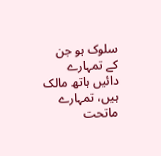سلوک ہو جن کے تمہارے دائیں ہاتھ مالک ہیں، تمہارے ماتحت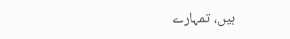ہیں، تمہارے